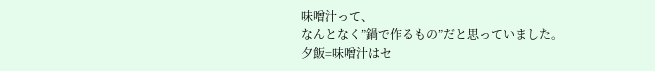味噌汁って、
なんとなく”鍋で作るもの”だと思っていました。
夕飯=味噌汁はセ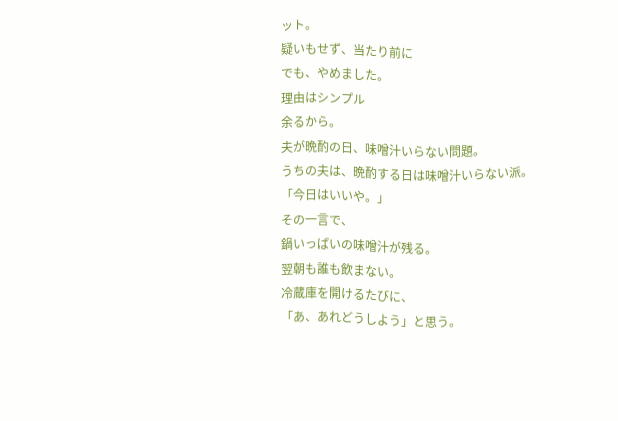ット。
疑いもせず、当たり前に
でも、やめました。
理由はシンプル
余るから。
夫が晩酌の日、味噌汁いらない問題。
うちの夫は、晩酌する日は味噌汁いらない派。
「今日はいいや。」
その一言で、
鍋いっぱいの味噌汁が残る。
翌朝も誰も飲まない。
冷蔵庫を開けるたびに、
「あ、あれどうしよう」と思う。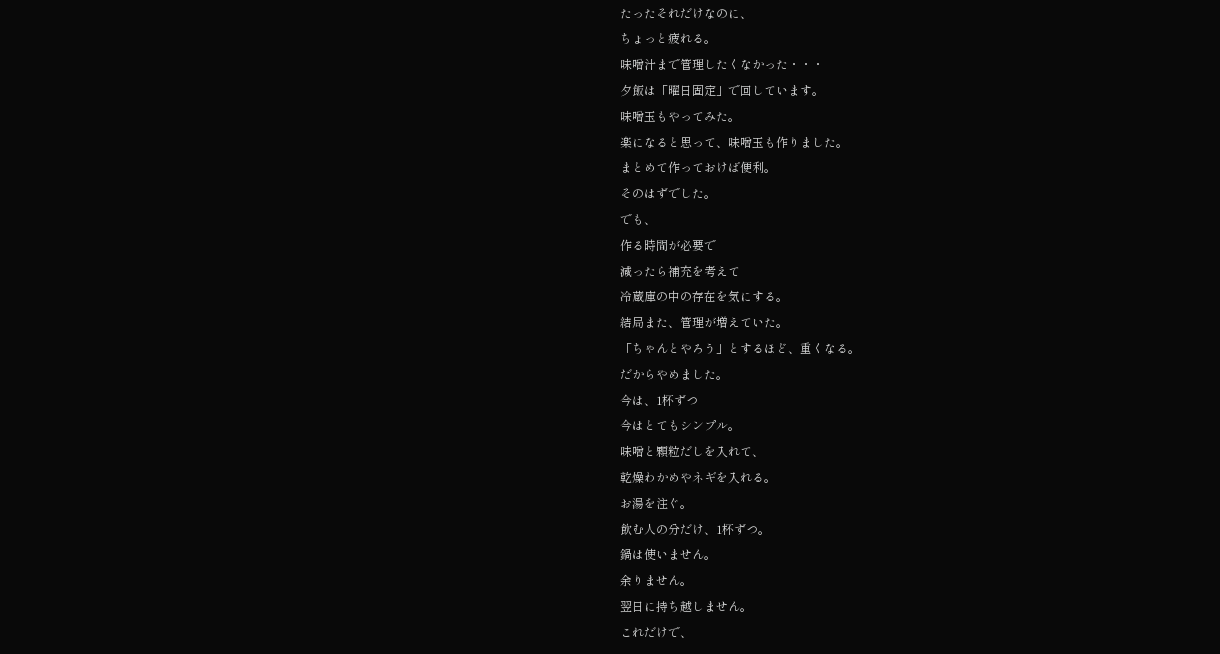たったそれだけなのに、
ちょっと疲れる。
味噌汁まで管理したくなかった・・・
夕飯は「曜日固定」で回しています。
味噌玉もやってみた。
楽になると思って、味噌玉も作りました。
まとめて作っておけば便利。
そのはずでした。
でも、
作る時間が必要で
減ったら補充を考えて
冷蔵庫の中の存在を気にする。
結局また、管理が増えていた。
「ちゃんとやろう」とするほど、重くなる。
だからやめました。
今は、1杯ずつ
今はとてもシンプル。
味噌と顆粒だしを入れて、
乾燥わかめやネギを入れる。
お湯を注ぐ。
飲む人の分だけ、1杯ずつ。
鍋は使いません。
余りません。
翌日に持ち越しません。
これだけで、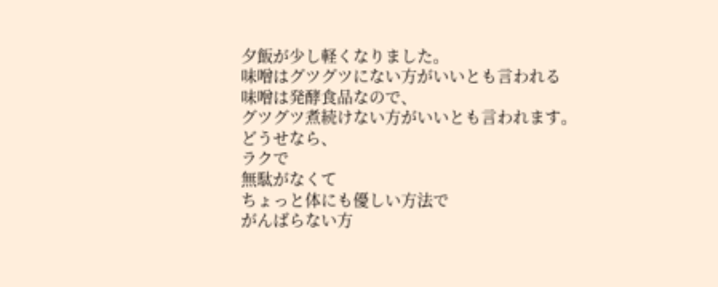夕飯が少し軽くなりました。
味噌はグツグツにない方がいいとも言われる
味噌は発酵食品なので、
グツグツ煮続けない方がいいとも言われます。
どうせなら、
ラクで
無駄がなくて
ちょっと体にも優しい方法で
がんばらない方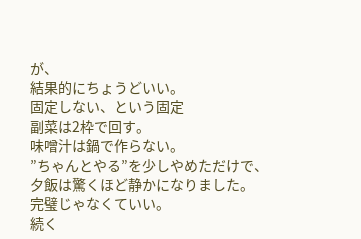が、
結果的にちょうどいい。
固定しない、という固定
副菜は2枠で回す。
味噌汁は鍋で作らない。
”ちゃんとやる”を少しやめただけで、
夕飯は驚くほど静かになりました。
完璧じゃなくていい。
続く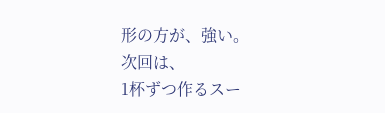形の方が、強い。
次回は、
1杯ずつ作るスー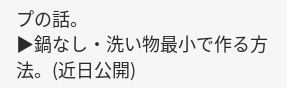プの話。
▶鍋なし・洗い物最小で作る方法。(近日公開)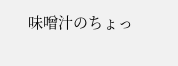味噌汁のちょっ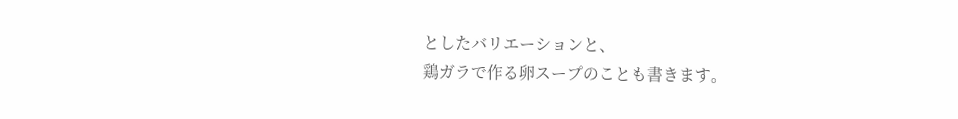としたバリエーションと、
鶏ガラで作る卵スープのことも書きます。